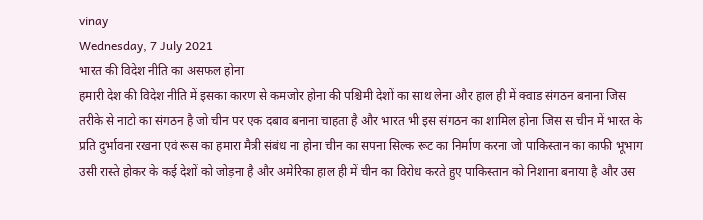vinay
Wednesday, 7 July 2021
भारत की विदेश नीति का असफल होना
हमारी देश की विदेश नीति में इसका कारण से कमजोर होना की पश्चिमी देशों का साथ लेना और हाल ही में क्वाड संगठन बनाना जिस तरीके से नाटो का संगठन है जो चीन पर एक दबाव बनाना चाहता है और भारत भी इस संगठन का शामिल होना जिस स चीन में भारत के प्रति दुर्भावना रखना एवं रूस का हमारा मैत्री संबंध ना होना चीन का सपना सिल्क रूट का निर्माण करना जो पाकिस्तान का काफी भूभाग उसी रास्ते होकर के कई देशों को जोड़ना है और अमेरिका हाल ही में चीन का विरोध करते हुए पाकिस्तान को निशाना बनाया है और उस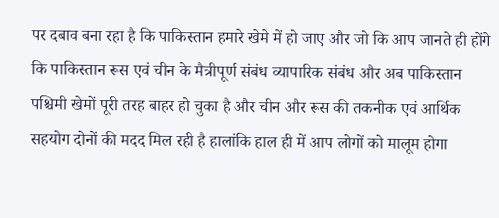पर दबाव बना रहा है कि पाकिस्तान हमारे खेमे में हो जाए और जो कि आप जानते ही होंगे कि पाकिस्तान रूस एवं चीन के मैत्रीपूर्ण संबंध व्यापारिक संबंध और अब पाकिस्तान पश्चिमी खेमों पूरी तरह बाहर हो चुका है और चीन और रूस की तकनीक एवं आर्थिक सहयोग दोनों की मदद मिल रही है हालांकि हाल ही में आप लोगों को मालूम होगा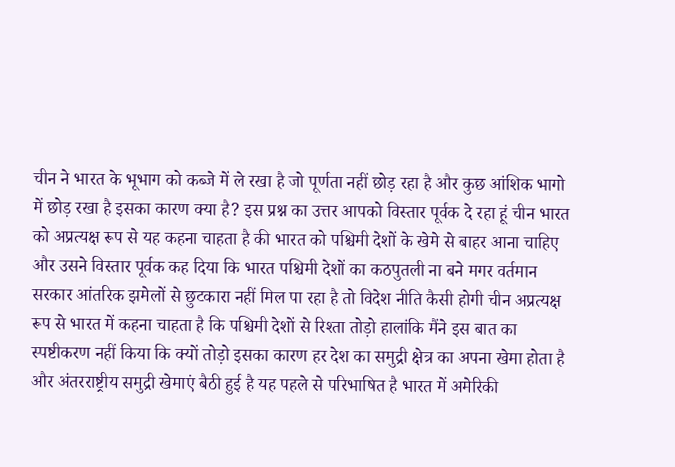चीन ने भारत के भूभाग को कब्जे में ले रखा है जो पूर्णता नहीं छोड़ रहा है और कुछ आंशिक भागो में छोड़ रखा है इसका कारण क्या है? इस प्रश्न का उत्तर आपको विस्तार पूर्वक दे रहा हूं चीन भारत को अप्रत्यक्ष रूप से यह कहना चाहता है की भारत को पश्चिमी देशों के खेमे से बाहर आना चाहिए और उसने विस्तार पूर्वक कह दिया कि भारत पश्चिमी देशों का कठपुतली ना बने मगर वर्तमान सरकार आंतरिक झमेलों से छुटकारा नहीं मिल पा रहा है तो विदेश नीति कैसी होगी चीन अप्रत्यक्ष रूप से भारत में कहना चाहता है कि पश्चिमी देशों से रिश्ता तोड़ो हालांकि मैंने इस बात का स्पष्टीकरण नहीं किया कि क्यों तोड़ो इसका कारण हर देश का समुद्री क्षेत्र का अपना खेमा होता है और अंतरराष्ट्रीय समुद्री खेमाएं बैठी हुई है यह पहले से परिभाषित है भारत में अमेरिकी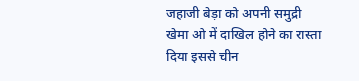जहाजी बेड़ा को अपनी समुद्री खेमा ओ में दाखिल होने का रास्ता दिया इससे चीन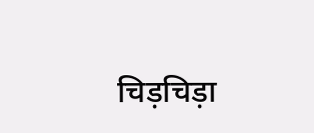चिड़चिड़ा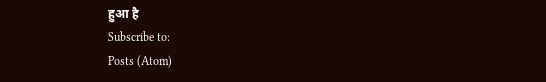हुआ है
Subscribe to:
Posts (Atom)